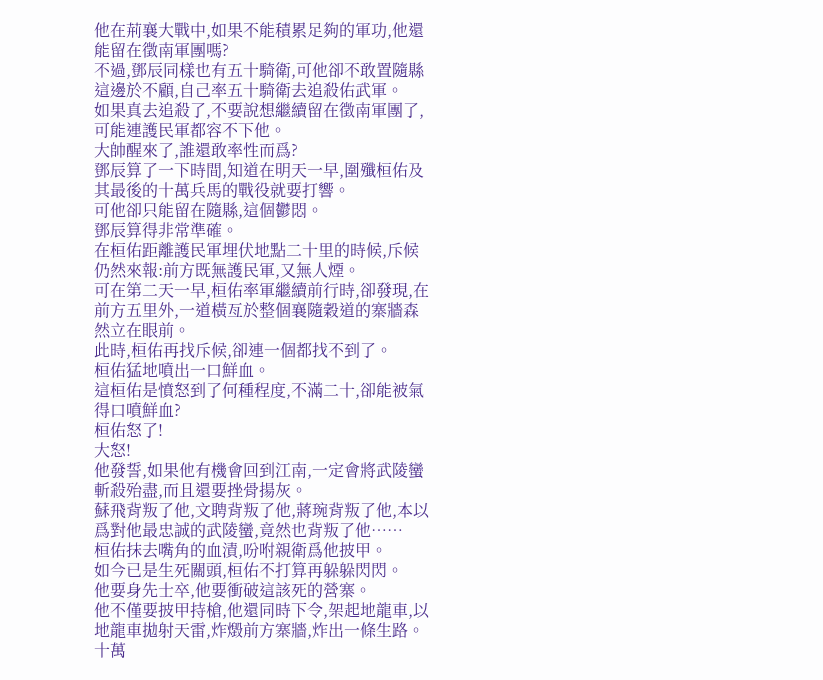他在荊襄大戰中,如果不能積累足夠的軍功,他還能留在徵南軍團嗎?
不過,鄧辰同樣也有五十騎衛,可他卻不敢置隨縣這邊於不顧,自己率五十騎衛去追殺佑武軍。
如果真去追殺了,不要說想繼續留在徵南軍團了,可能連護民軍都容不下他。
大帥醒來了,誰還敢率性而爲?
鄧辰算了一下時間,知道在明天一早,圍殲桓佑及其最後的十萬兵馬的戰役就要打響。
可他卻只能留在隨縣,這個鬱悶。
鄧辰算得非常準確。
在桓佑距離護民軍埋伏地點二十里的時候,斥候仍然來報:前方既無護民軍,又無人煙。
可在第二天一早,桓佑率軍繼續前行時,卻發現,在前方五里外,一道橫亙於整個襄隨穀道的寨牆森然立在眼前。
此時,桓佑再找斥候,卻連一個都找不到了。
桓佑猛地噴出一口鮮血。
這桓佑是憤怒到了何種程度,不滿二十,卻能被氣得口噴鮮血?
桓佑怒了!
大怒!
他發誓,如果他有機會回到江南,一定會將武陵蠻斬殺殆盡,而且還要挫骨揚灰。
蘇飛背叛了他,文聘背叛了他,蔣琬背叛了他,本以爲對他最忠誠的武陵蠻,竟然也背叛了他……
桓佑抹去嘴角的血漬,吩咐親衛爲他披甲。
如今已是生死關頭,桓佑不打算再躲躲閃閃。
他要身先士卒,他要衝破這該死的營寨。
他不僅要披甲持槍,他還同時下令,架起地龍車,以地龍車拋射天雷,炸燬前方寨牆,炸出一條生路。
十萬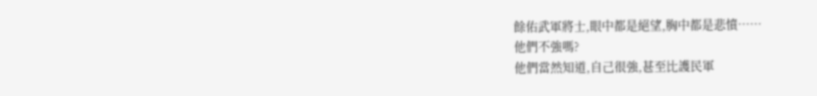餘佑武軍將士,眼中都是絕望,胸中都是悲憤……
他們不強嗎?
他們當然知道,自己很強,甚至比護民軍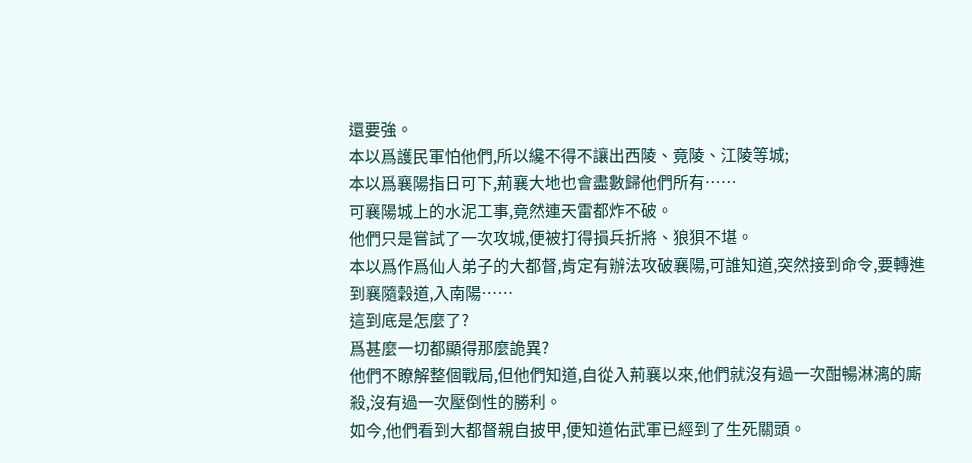還要強。
本以爲護民軍怕他們,所以纔不得不讓出西陵、竟陵、江陵等城;
本以爲襄陽指日可下,荊襄大地也會盡數歸他們所有……
可襄陽城上的水泥工事,竟然連天雷都炸不破。
他們只是嘗試了一次攻城,便被打得損兵折將、狼狽不堪。
本以爲作爲仙人弟子的大都督,肯定有辦法攻破襄陽,可誰知道,突然接到命令,要轉進到襄隨穀道,入南陽……
這到底是怎麼了?
爲甚麼一切都顯得那麼詭異?
他們不瞭解整個戰局,但他們知道,自從入荊襄以來,他們就沒有過一次酣暢淋漓的廝殺,沒有過一次壓倒性的勝利。
如今,他們看到大都督親自披甲,便知道佑武軍已經到了生死關頭。